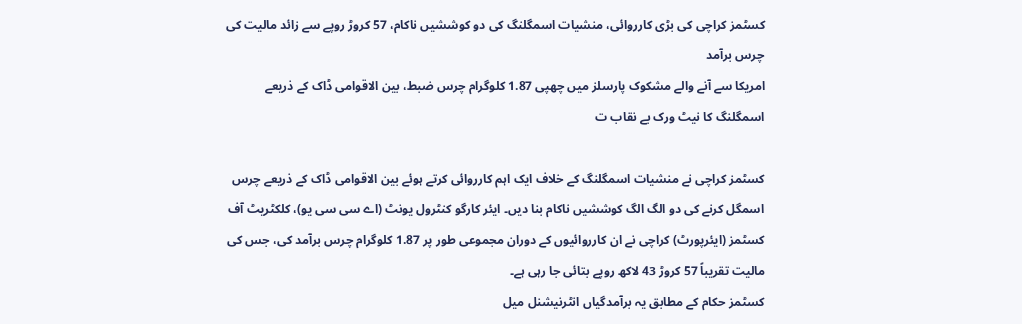کسٹمز کراچی کی بڑی کارروائی، منشیات اسمگلنگ کی دو کوششیں ناکام، 57 کروڑ روپے سے زائد مالیت کی چرس برآمد
امریکا سے آنے والے مشکوک پارسلز میں چھپی 1.87 کلوگرام چرس ضبط، بین الاقوامی ڈاک کے ذریعے اسمگلنگ کا نیٹ ورک بے نقاب ت

کسٹمز کراچی نے منشیات اسمگلنگ کے خلاف ایک اہم کارروائی کرتے ہوئے بین الاقوامی ڈاک کے ذریعے چرس اسمگل کرنے کی دو الگ الگ کوششیں ناکام بنا دیں۔ ایئر کارگو کنٹرول یونٹ (اے سی سی یو)، کلکٹریٹ آف کسٹمز (ایئرپورٹ) کراچی نے ان کارروائیوں کے دوران مجموعی طور پر 1.87 کلوگرام چرس برآمد کی، جس کی مالیت تقریباً 57 کروڑ 43 لاکھ روپے بتائی جا رہی ہے۔
کسٹمز حکام کے مطابق یہ برآمدگیاں انٹرنیشنل میل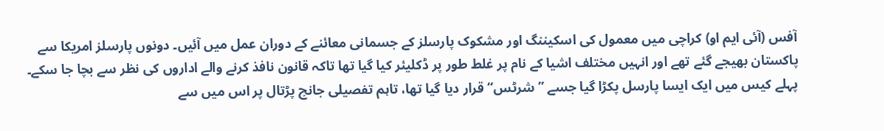آفس (آئی ایم او) کراچی میں معمول کی اسکیننگ اور مشکوک پارسلز کے جسمانی معائنے کے دوران عمل میں آئیں۔ دونوں پارسلز امریکا سے پاکستان بھیجے گئے تھے اور انہیں مختلف اشیا کے نام پر غلط طور پر ڈکلیئر کیا گیا تھا تاکہ قانون نافذ کرنے والے اداروں کی نظر سے بچا جا سکے۔
پہلے کیس میں ایک ایسا پارسل پکڑا گیا جسے ’’شرٹس‘‘ قرار دیا گیا تھا، تاہم تفصیلی جانچ پڑتال پر اس میں سے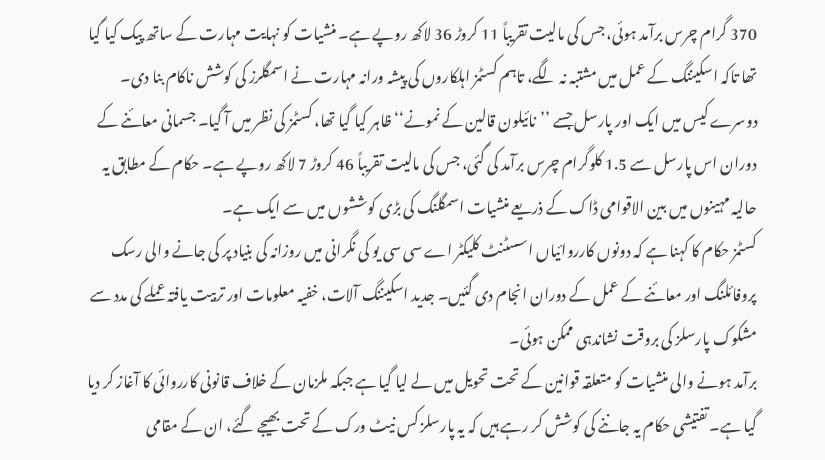370 گرام چرس برآمد ہوئی، جس کی مالیت تقریباً 11 کروڑ 36 لاکھ روپے ہے۔ منشیات کو نہایت مہارت کے ساتھ پیک کیا گیا تھا تاکہ اسکیننگ کے عمل میں مشتبہ نہ لگے، تاہم کسٹمز اہلکاروں کی پیشہ ورانہ مہارت نے اسمگلرز کی کوشش ناکام بنا دی۔
دوسرے کیس میں ایک اور پارسل جسے ’’نائیلون قالین کے نمونے‘‘ ظاہر کیا گیا تھا، کسٹمز کی نظر میں آ گیا۔ جسمانی معائنے کے دوران اس پارسل سے 1.5 کلوگرام چرس برآمد کی گئی، جس کی مالیت تقریباً 46 کروڑ 7 لاکھ روپے ہے۔ حکام کے مطابق یہ حالیہ مہینوں میں بین الاقوامی ڈاک کے ذریعے منشیات اسمگلنگ کی بڑی کوششوں میں سے ایک ہے۔
کسٹمز حکام کا کہنا ہے کہ دونوں کارروائیاں اسسٹنٹ کلیکٹر اے سی سی یو کی نگرانی میں روزانہ کی بنیاد پر کی جانے والی رسک پروفائلنگ اور معائنے کے عمل کے دوران انجام دی گئیں۔ جدید اسکیننگ آلات، خفیہ معلومات اور تربیت یافتہ عملے کی مدد سے مشکوک پارسلز کی بروقت نشاندہی ممکن ہوئی۔
برآمد ہونے والی منشیات کو متعلقہ قوانین کے تحت تحویل میں لے لیا گیا ہے جبکہ ملزمان کے خلاف قانونی کارروائی کا آغاز کر دیا گیا ہے۔ تفتیشی حکام یہ جاننے کی کوشش کر رہے ہیں کہ یہ پارسلز کس نیٹ ورک کے تحت بھیجے گئے، ان کے مقامی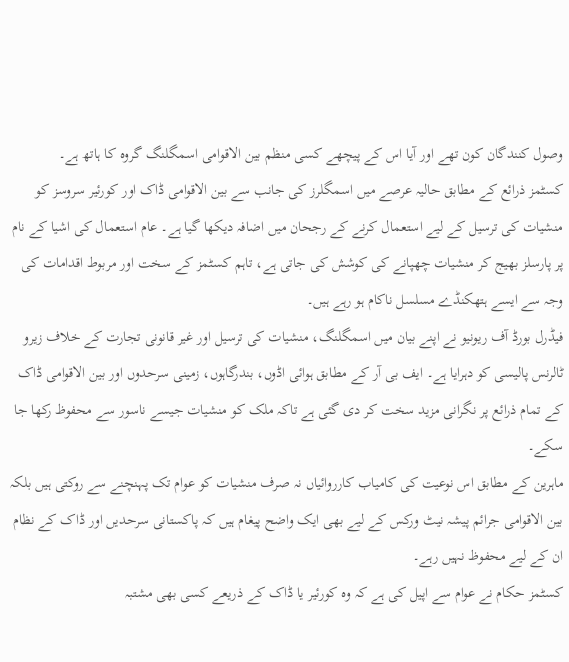وصول کنندگان کون تھے اور آیا اس کے پیچھے کسی منظم بین الاقوامی اسمگلنگ گروہ کا ہاتھ ہے۔
کسٹمز ذرائع کے مطابق حالیہ عرصے میں اسمگلرز کی جانب سے بین الاقوامی ڈاک اور کورئیر سروسز کو منشیات کی ترسیل کے لیے استعمال کرنے کے رجحان میں اضافہ دیکھا گیا ہے۔ عام استعمال کی اشیا کے نام پر پارسلز بھیج کر منشیات چھپانے کی کوشش کی جاتی ہے، تاہم کسٹمز کے سخت اور مربوط اقدامات کی وجہ سے ایسے ہتھکنڈے مسلسل ناکام ہو رہے ہیں۔
فیڈرل بورڈ آف ریونیو نے اپنے بیان میں اسمگلنگ، منشیات کی ترسیل اور غیر قانونی تجارت کے خلاف زیرو ٹالرنس پالیسی کو دہرایا ہے۔ ایف بی آر کے مطابق ہوائی اڈوں، بندرگاہوں، زمینی سرحدوں اور بین الاقوامی ڈاک کے تمام ذرائع پر نگرانی مزید سخت کر دی گئی ہے تاکہ ملک کو منشیات جیسے ناسور سے محفوظ رکھا جا سکے۔
ماہرین کے مطابق اس نوعیت کی کامیاب کارروائیاں نہ صرف منشیات کو عوام تک پہنچنے سے روکتی ہیں بلکہ بین الاقوامی جرائم پیشہ نیٹ ورکس کے لیے بھی ایک واضح پیغام ہیں کہ پاکستانی سرحدیں اور ڈاک کے نظام ان کے لیے محفوظ نہیں رہے۔
کسٹمز حکام نے عوام سے اپیل کی ہے کہ وہ کورئیر یا ڈاک کے ذریعے کسی بھی مشتبہ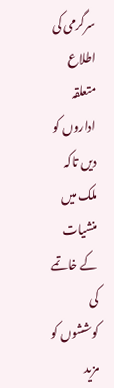سرگرمی کی اطلاع متعلقہ اداروں کو دیں تاکہ ملک میں منشیات کے خاتمے کی کوششوں کو مزید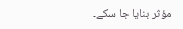مؤثر بنایا جا سکے۔